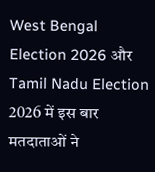West Bengal Election 2026 और Tamil Nadu Election 2026 में इस बार मतदाताओं ने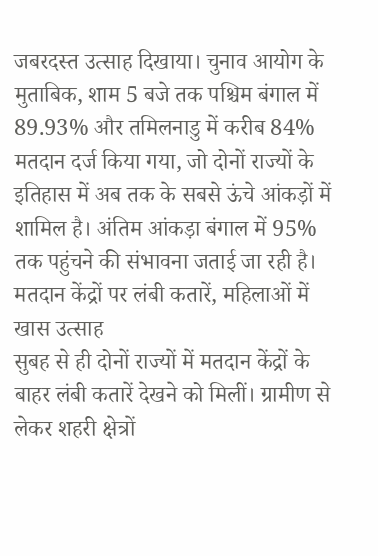जबरदस्त उत्साह दिखाया। चुनाव आयोग के मुताबिक, शाम 5 बजे तक पश्चिम बंगाल में 89.93% और तमिलनाडु में करीब 84% मतदान दर्ज किया गया, जो दोनों राज्यों के इतिहास में अब तक के सबसे ऊंचे आंकड़ों में शामिल है। अंतिम आंकड़ा बंगाल में 95% तक पहुंचने की संभावना जताई जा रही है।
मतदान केंद्रों पर लंबी कतारें, महिलाओं में खास उत्साह
सुबह से ही दोनों राज्यों में मतदान केंद्रों के बाहर लंबी कतारें देखने को मिलीं। ग्रामीण से लेकर शहरी क्षेत्रों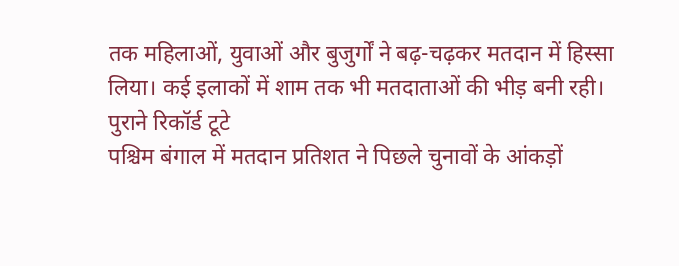तक महिलाओं, युवाओं और बुजुर्गों ने बढ़-चढ़कर मतदान में हिस्सा लिया। कई इलाकों में शाम तक भी मतदाताओं की भीड़ बनी रही।
पुराने रिकॉर्ड टूटे
पश्चिम बंगाल में मतदान प्रतिशत ने पिछले चुनावों के आंकड़ों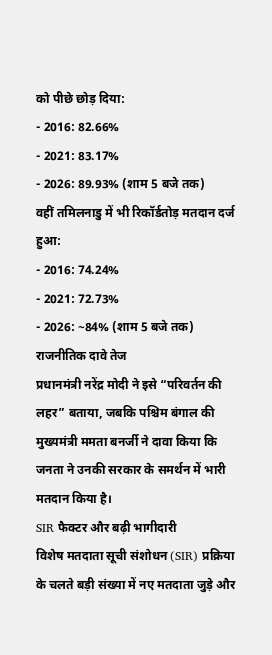को पीछे छोड़ दिया:
- 2016: 82.66%
- 2021: 83.17%
- 2026: 89.93% (शाम 5 बजे तक)
वहीं तमिलनाडु में भी रिकॉर्डतोड़ मतदान दर्ज हुआ:
- 2016: 74.24%
- 2021: 72.73%
- 2026: ~84% (शाम 5 बजे तक)
राजनीतिक दावे तेज
प्रधानमंत्री नरेंद्र मोदी ने इसे “परिवर्तन की लहर” बताया, जबकि पश्चिम बंगाल की मुख्यमंत्री ममता बनर्जी ने दावा किया कि जनता ने उनकी सरकार के समर्थन में भारी मतदान किया है।
SIR फैक्टर और बढ़ी भागीदारी
विशेष मतदाता सूची संशोधन (SIR) प्रक्रिया के चलते बड़ी संख्या में नए मतदाता जुड़े और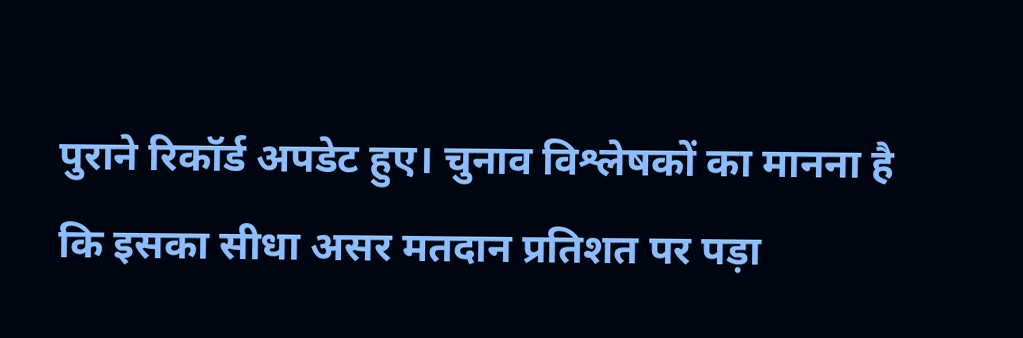पुराने रिकॉर्ड अपडेट हुए। चुनाव विश्लेषकों का मानना है कि इसका सीधा असर मतदान प्रतिशत पर पड़ा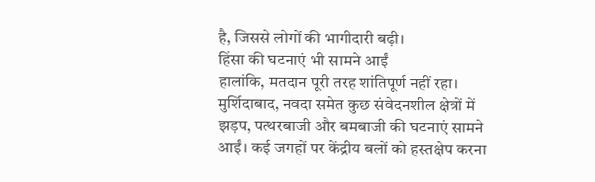है, जिससे लोगों की भागीदारी बढ़ी।
हिंसा की घटनाएं भी सामने आईं
हालांकि, मतदान पूरी तरह शांतिपूर्ण नहीं रहा। मुर्शिदाबाद, नवदा समेत कुछ संवेदनशील क्षेत्रों में झड़प, पत्थरबाजी और बमबाजी की घटनाएं सामने आईं। कई जगहों पर केंद्रीय बलों को हस्तक्षेप करना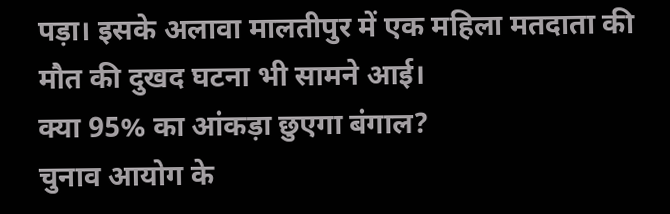पड़ा। इसके अलावा मालतीपुर में एक महिला मतदाता की मौत की दुखद घटना भी सामने आई।
क्या 95% का आंकड़ा छुएगा बंगाल?
चुनाव आयोग के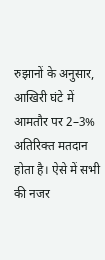रुझानों के अनुसार, आखिरी घंटे में आमतौर पर 2–3% अतिरिक्त मतदान होता है। ऐसे में सभी की नजर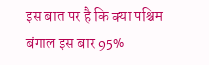इस बात पर है कि क्या पश्चिम बंगाल इस बार 95%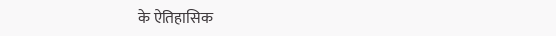के ऐतिहासिक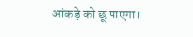आंकड़े को छू पाएगा।